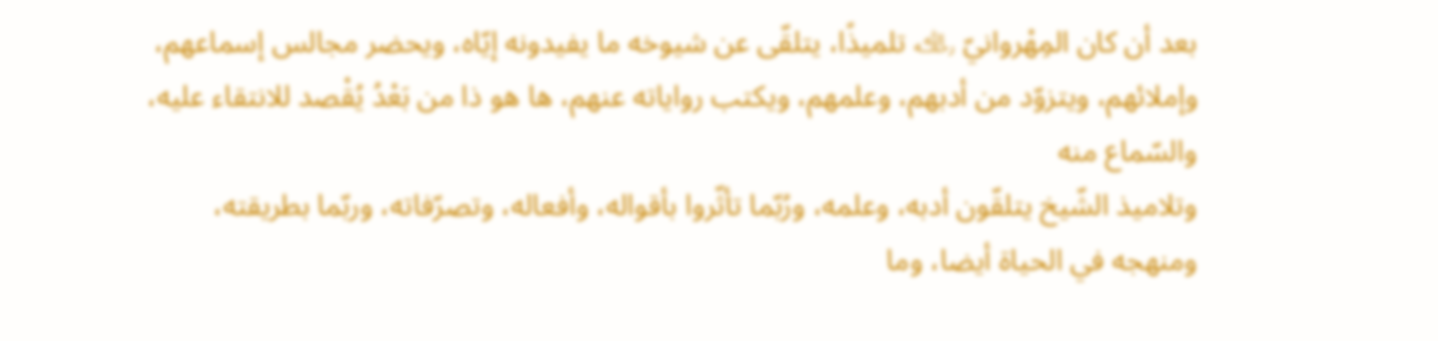بعد أن كان المِهْروانيّ ﵀ تلميذًا، يتلقّى عن شيوخه ما يفيدونه إيّاه، ويحضر مجالس إسماعهم، وإملائهم، ويتزوّد من أدبهم، وعلمهم، ويكتب رواياته عنهم، ها هو ذا من بَعْدُ يُقْصد للانتقاء عليه، والسّماع منه
وتلاميذ الشّيخ يتلقّون أدبه، وعلمه، ورُبّما تأثّروا بأقواله، وأفعاله، وتصرّفاته، وربّما بطريقته، ومنهجه في الحياة أيضا، وما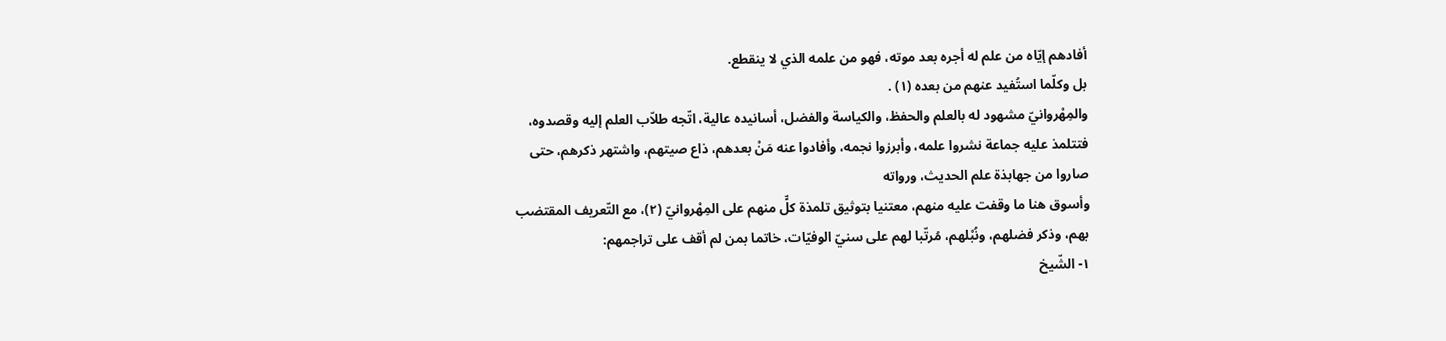أفادهم إيّاه من علم له أجره بعد موته، فهو من علمه الذي لا ينقطع.
بل وكلّما استُفيد عنهم من بعده (١) .
والمِهْروانيّ مشهود له بالعلم والحفظ، والكياسة والفضل، أسانيده عالية، اتّجه طلاّب العلم إليه وقصدوه، فتتلمذ عليه جماعة نشروا علمه، وأبرزوا نجمه، وأفادوا عنه مَنْ بعدهم، ذاع صيتهم، واشتهر ذكرهم، حتى صاروا من جهابذة علم الحديث، ورواته
وأسوق هنا ما وقفت عليه منهم، معتنيا بتوثيق تلمذة كلٍّ منهم على المِهْروانيّ (٢)، مع التّعريف المقتضب بهم، وذكر فضلهم، ونُبْلهم، مُرتّبا لهم على سنيّ الوفيّات، خاتما بمن لم أقف على تراجمهم:
١- الشّيخ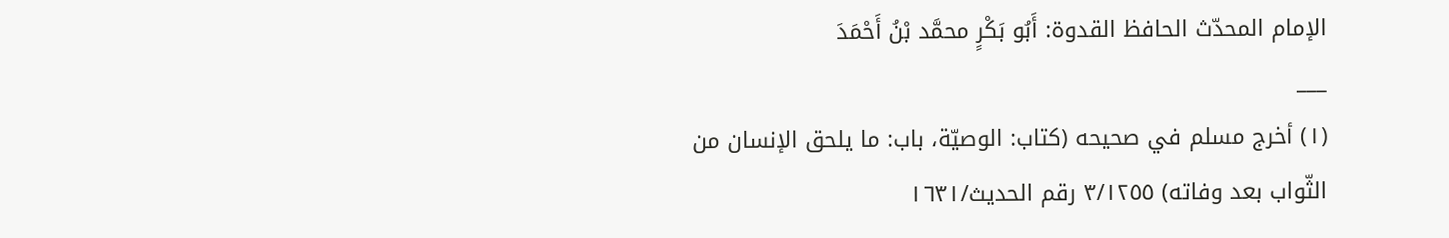الإمام المحدّث الحافظ القدوة: أَبُو بَكْرٍ محمَّد بْنُ أَحْمَدَ
___
(١) أخرج مسلم في صحيحه (كتاب: الوصيّة، باب: ما يلحق الإنسان من الثّواب بعد وفاته) ٣/١٢٥٥ رقم الحديث/١٦٣١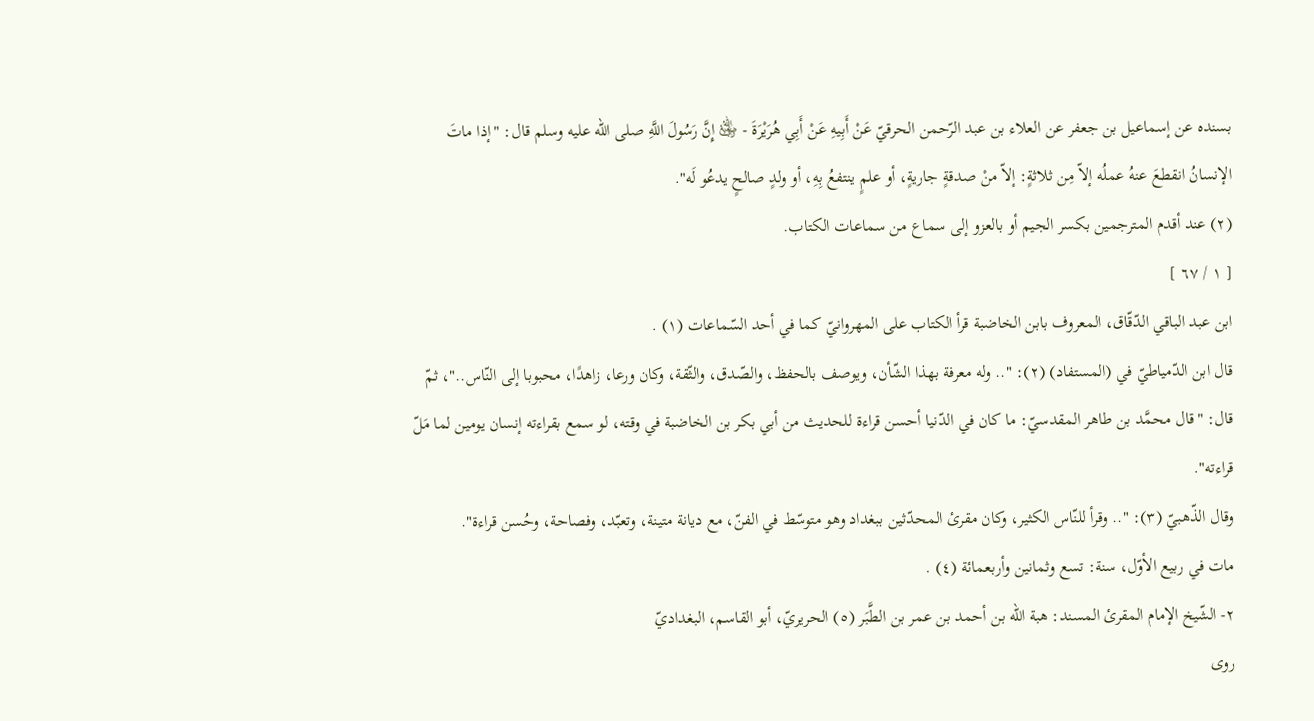بسنده عن إسماعيل بن جعفر عن العلاء بن عبد الرّحمن الحرقيّ عَنْ أَبِيهِ عَنْ أَبِي هُرَيْرَةَ - ﵁ إِنَّ رَسُولَ اللَّهِ صلى الله عليه وسلم قال: "إذا ماتَ الإنسانُ انقطعَ عنهُ عملُه إلاّ مِن ثلاثةٍ: إلاّ منْ صدقةٍ جاريةٍ، أو علمٍ ينتفعُ بِهِ، أو ولدٍ صالحٍ يدعُو لَه".
(٢) عند أقدم المترجمين بكسر الجيم أو بالعزو إلى سماع من سماعات الكتاب.
[ ١ / ٦٧ ]
ابن عبد الباقي الدّقّاق، المعروف بابن الخاضبة قرأ الكتاب على المهروانيّ كما في أحد السّماعات (١) .
قال ابن الدّمياطيّ في (المستفاد) (٢): ".. وله معرفة بهذا الشّأن، ويوصف بالحفظ، والصّدق، والثّقة، وكان ورعا، زاهدًا، محبوبا إلى النّاس.."، ثمّ قال: "قال محمَّد بن طاهر المقدسيّ: ما كان في الدّنيا أحسن قراءة للحديث من أبي بكر بن الخاضبة في وقته، لو سمع بقراءته إنسان يومين لما مَلّ قراءته".
وقال الذّهبيّ (٣): ".. وقرأ للنّاس الكثير، وكان مقرئ المحدّثين ببغداد وهو متوسّط في الفنّ، مع ديانة متينة، وتعبّد، وفصاحة، وحُسن قراءة".
مات في ربيع الأوّل، سنة: تسع وثمانين وأربعمائة (٤) .
٢- الشّيخ الإمام المقرئ المسند: هبة الله بن أحمد بن عمر بن الطَّبَر (٥) الحريريّ، أبو القاسم، البغداديّ
روى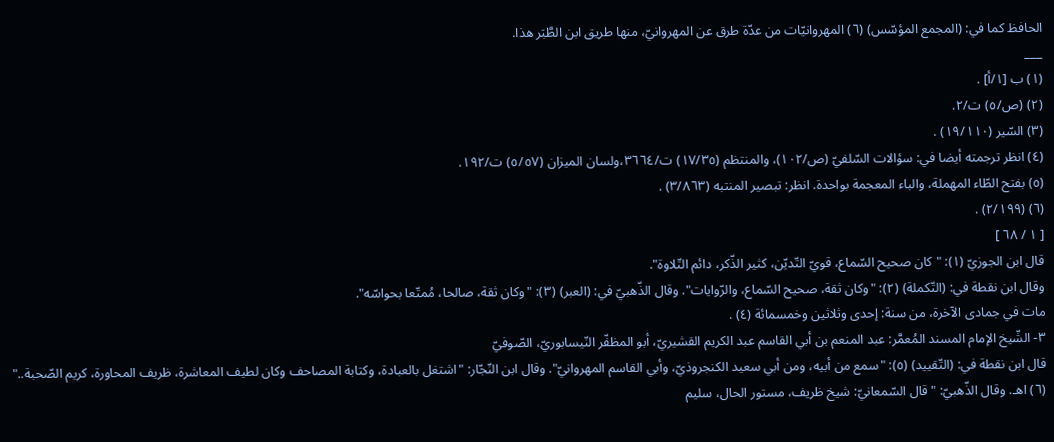الحافظ كما في: (المجمع المؤسّس) (٦) المهروانيّات من عدّة طرق عن المهروانيّ، منها طريق ابن الطَّبَر هذا.
___
(١) ب [١/أ] .
(٢) (ص/٥) ت/٢.
(٣) السّير (١٩/١١٠) .
(٤) انظر ترجمته أيضا في: سؤالات السّلفيّ (ص/١٠٢)، والمنتظم (١٧/٣٥) ت/٣٦٦٤،ولسان الميزان (٥/٥٧) ت/١٩٢.
(٥) بفتح الطّاء المهملة، والباء المعجمة بواحدة. انظر: تبصير المنتبه (٣/٨٦٣) .
(٦) (٢/١٩٩) .
[ ١ / ٦٨ ]
قال ابن الجوزيّ (١): "كان صحيح السّماع، قويّ التّديّن، كثير الذّكر، دائم التّلاوة".
وقال ابن نقطة في: (التّكملة) (٢): "وكان ثقة، صحيح السّماع، والرّوايات". وقال الذّهبيّ في: (العبر) (٣): "وكان ثقة، صالحا، مُمتّعا بحواسّه".
مات في جمادى الآخرة، من سنة: إحدى وثلاثين وخمسمائة (٤) .
٣- الشّيخ الإمام المسند المُعمَّر: عبد المنعم بن أبي القاسم عبد الكريم القشيريّ، أبو المظفّر النّيسابوريّ، الصّوفيّ
قال ابن نقطة في: (التّقييد) (٥): "سمع من أبيه، ومن أبي سعيد الكنجروذيّ، وأبي القاسم المهروانيّ". وقال ابن النّجّار: "اشتغل بالعبادة، وكتابة المصاحف وكان لطيف المعاشرة، ظريف المحاورة، كريم الصّحبة.." (٦) اهـ. وقال الذّهبيّ: "قال السّمعانيّ: شيخ ظريف، مستور الحال، سليم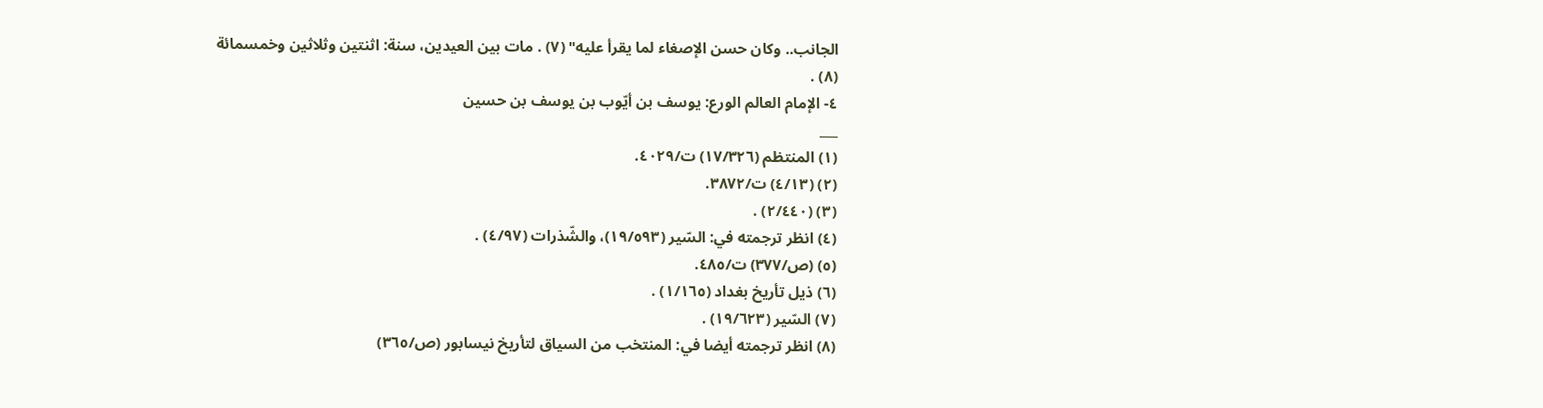الجانب.. وكان حسن الإصغاء لما يقرأ عليه" (٧) . مات بين العيدين، سنة: اثنتين وثلاثين وخمسمائة (٨) .
٤- الإمام العالم الورع: يوسف بن أيّوب بن يوسف بن حسين
___
(١) المنتظم (١٧/٣٢٦) ت/٤٠٢٩.
(٢) (٤/١٣) ت/٣٨٧٢.
(٣) (٢/٤٤٠) .
(٤) انظر ترجمته في: السّير (١٩/٥٩٣)، والشّذرات (٤/٩٧) .
(٥) (ص/٣٧٧) ت/٤٨٥.
(٦) ذيل تأريخ بغداد (١/١٦٥) .
(٧) السّير (١٩/٦٢٣) .
(٨) انظر ترجمته أيضا في: المنتخب من السياق لتأريخ نيسابور (ص/٣٦٥)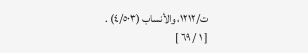ت/١٢١٢، والأنساب (٤/٥٠٣) .
[ ١ / ٦٩ ]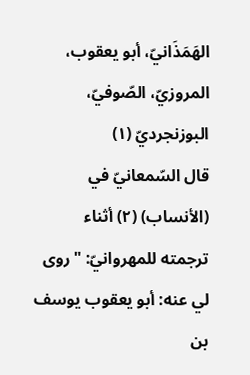الهَمَذَانيّ، أبو يعقوب، المروزيّ، الصّوفيّ، البوزنجرديّ (١)
قال السّمعانيّ في (الأنساب) (٢) أثناء ترجمته للمهروانيّ: "روى لي عنه: أبو يعقوب يوسف بن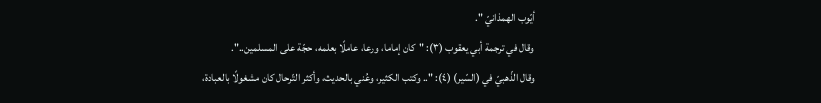أيّوب الهمذانيّ ".
وقال في ترجمة أبي يعقوب (٣): "كان إماما، ورعا، عاملًا بعلمه، حجّة على المسلمين..".
وقال الذّهبيّ في (السّير) (٤): ".. وكتب الكثير، وعُني بالحديث، وأكثر التّرحال كان مشغولًا بالعبادة،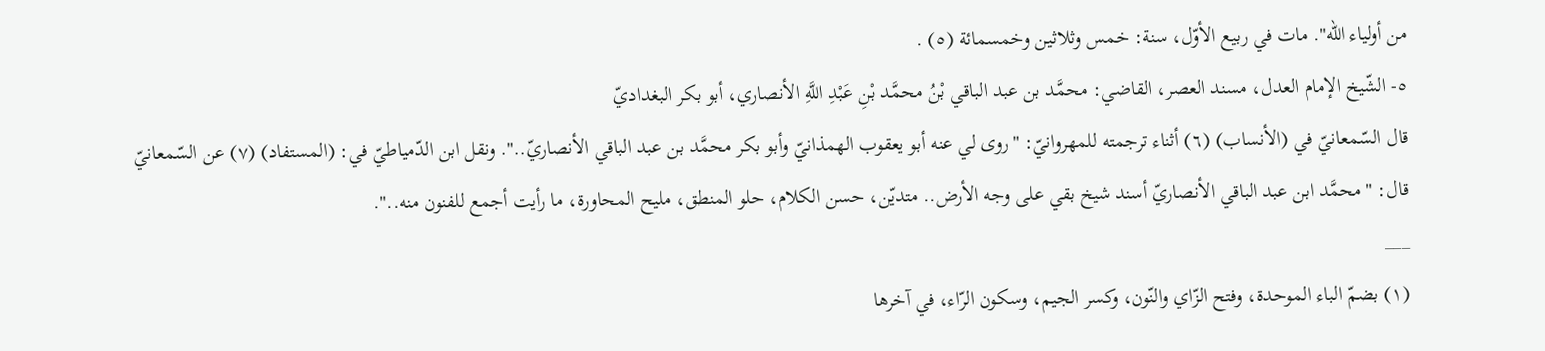من أولياء الله". مات في ربيع الأوّل، سنة: خمس وثلاثين وخمسمائة (٥) .
٥- الشّيخ الإمام العدل، مسند العصر، القاضي: محمَّد بن عبد الباقي بْنُ محمَّد بْنِ عَبْدِ اللَّهِ الأنصاري، أبو بكر البغداديّ
قال السّمعانيّ في (الأنساب) (٦) أثناء ترجمته للمهروانيّ: "روى لي عنه أبو يعقوب الهمذانيّ وأبو بكر محمَّد بن عبد الباقي الأنصاريّ..". ونقل ابن الدّمياطيّ في: (المستفاد) (٧) عن السّمعانيّ
قال: "محمَّد ابن عبد الباقي الأنصاريّ أسند شيخ بقي على وجه الأرض.. متديّن، حسن الكلام، حلو المنطق، مليح المحاورة، ما رأيت أجمع للفنون منه..".
___
(١) بضمّ الباء الموحدة، وفتح الزّاي والنّون، وكسر الجيم، وسكون الرّاء، في آخرها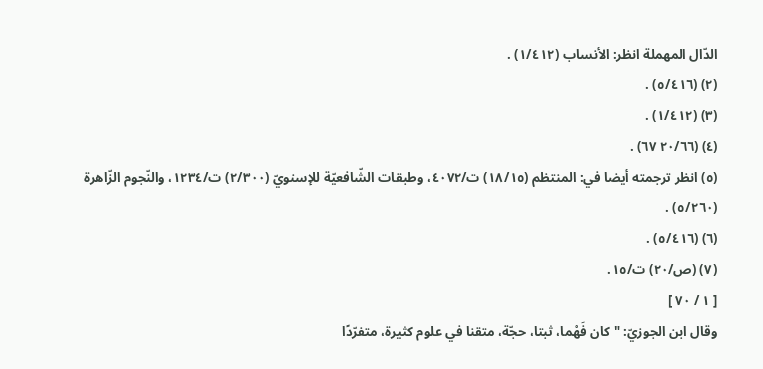الدّال المهملة انظر: الأنساب (١/٤١٢) .
(٢) (٥/٤١٦) .
(٣) (١/٤١٢) .
(٤) (٢٠/٦٦ ٦٧) .
(٥) انظر ترجمته أيضا في: المنتظم (١٨/١٥) ت/٤٠٧٢، وطبقات الشّافعيّة للإسنويّ (٢/٣٠٠) ت/١٢٣٤، والنّجوم الزّاهرة (٥/٢٦٠) .
(٦) (٥/٤١٦) .
(٧) (ص/٢٠) ت/١٥.
[ ١ / ٧٠ ]
وقال ابن الجوزيّ: "كان فَهْما، ثبتا، حجّة، متقنا في علوم كثيرة، متفرّدًا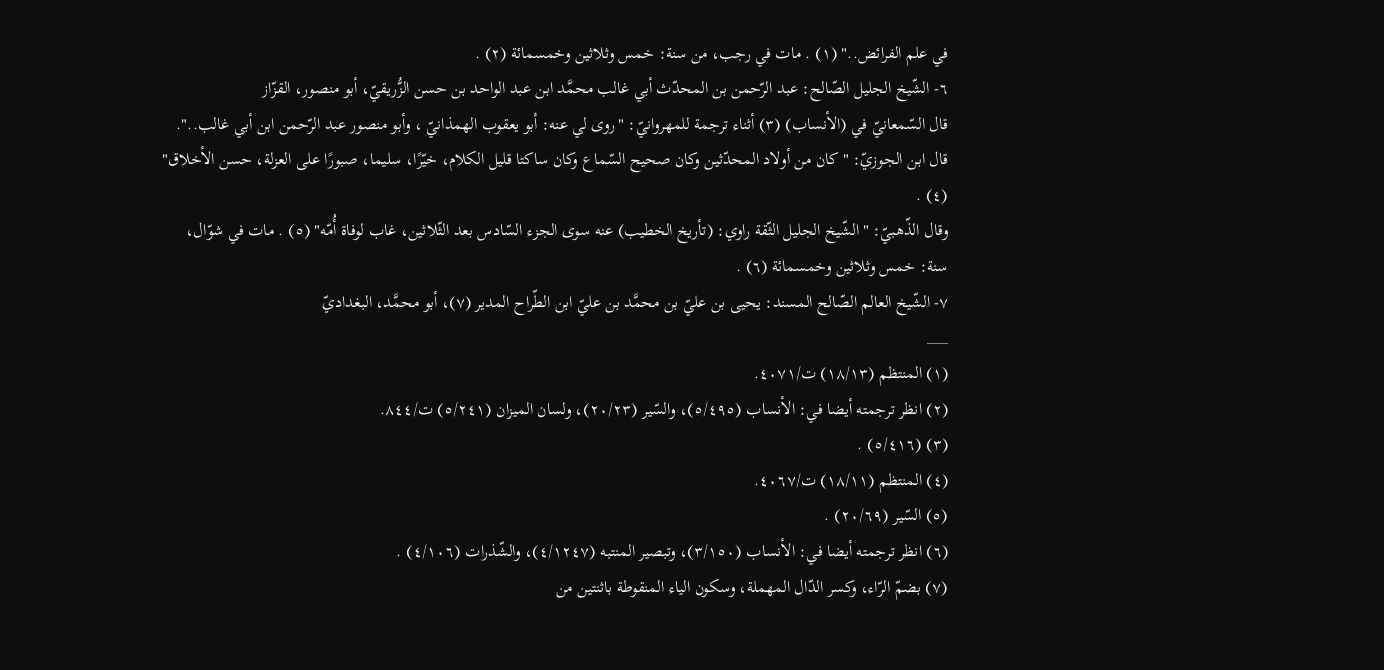في علم الفرائض.." (١) . مات في رجب، من سنة: خمس وثلاثين وخمسمائة (٢) .
٦- الشّيخ الجليل الصّالح: عبد الرّحمن بن المحدّث أبي غالب محمَّد ابن عبد الواحد بن حسن الزُّريقيّ، أبو منصور، القزّاز
قال السّمعانيّ في (الأنساب) (٣) أثناء ترجمة للمهروانيّ: "روى لي عنه: أبو يعقوب الهمذانيّ ، وأبو منصور عبد الرّحمن ابن أبي غالب..".
قال ابن الجوزيّ: "كان من أولاد المحدّثين وكان صحيح السّماع وكان ساكتا قليل الكلام، خيّرًا، سليما، صبورًا على العزلة، حسن الأخلاق" (٤) .
وقال الذّهبيّ: "الشّيخ الجليل الثّقة راوي: (تأريخ الخطيب) عنه سوى الجزء السّادس بعد الثّلاثين، غاب لوفاة أُمّه" (٥) . مات في شوّال، سنة: خمس وثلاثين وخمسمائة (٦) .
٧- الشّيخ العالم الصّالح المسند: يحيى بن عليّ بن محمَّد بن عليّ ابن الطّراح المدير (٧)، أبو محمَّد، البغداديّ
___
(١) المنتظم (١٨/١٣) ت/٤٠٧١.
(٢) انظر ترجمته أيضا في: الأنساب (٥/٤٩٥)، والسّير (٢٠/٢٣)، ولسان الميزان (٥/٢٤١) ت/٨٤٤.
(٣) (٥/٤١٦) .
(٤) المنتظم (١٨/١١) ت/٤٠٦٧.
(٥) السّير (٢٠/٦٩) .
(٦) انظر ترجمته أيضا في: الأنساب (٣/١٥٠)، وتبصير المنتبه (٤/١٢٤٧)، والشّذرات (٤/١٠٦) .
(٧) بضمّ الرّاء، وكسر الدّال المهملة، وسكون الياء المنقوطة باثنتين من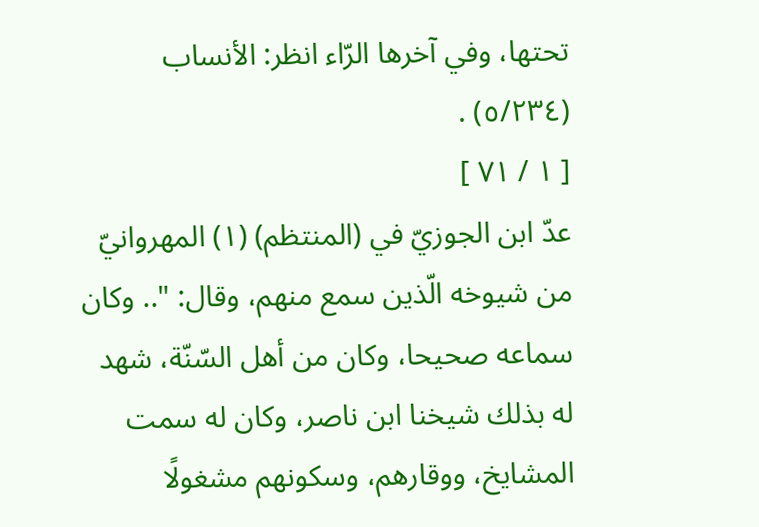تحتها، وفي آخرها الرّاء انظر: الأنساب (٥/٢٣٤) .
[ ١ / ٧١ ]
عدّ ابن الجوزيّ في (المنتظم) (١) المهروانيّ من شيوخه الّذين سمع منهم، وقال: ".. وكان سماعه صحيحا، وكان من أهل السّنّة، شهد له بذلك شيخنا ابن ناصر، وكان له سمت المشايخ، ووقارهم، وسكونهم مشغولًا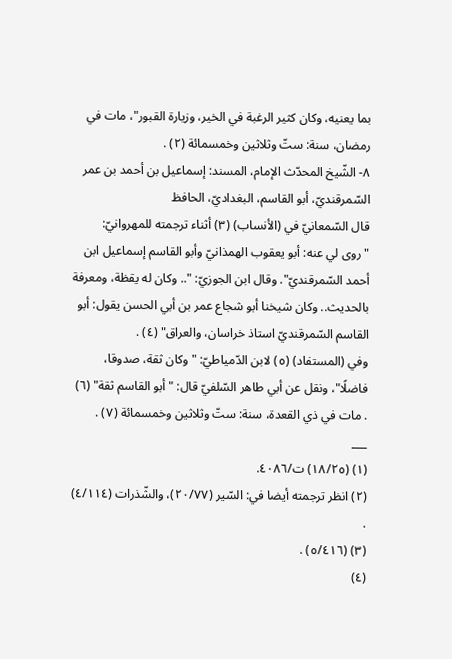بما يعنيه، وكان كثير الرغبة في الخير، وزيارة القبور"، مات في رمضان، سنة: ستّ وثلاثين وخمسمائة (٢) .
٨- الشّيخ المحدّث الإمام، المسند: إسماعيل بن أحمد بن عمر السّمرقنديّ، أبو القاسم، البغداديّ، الحافظ
قال السّمعانيّ في (الأنساب) (٣) أثناء ترجمته للمهروانيّ:
"روى لي عنه: أبو يعقوب الهمذانيّ وأبو القاسم إسماعيل ابن أحمد السّمرقنديّ". وقال ابن الجوزيّ: ".. وكان له يقظة، ومعرفة بالحديث.. وكان شيخنا أبو شجاع عمر بن أبي الحسن يقول: أبو القاسم السّمرقنديّ استاذ خراسان، والعراق" (٤) .
وفي (المستفاد) (٥) لابن الدّمياطيّ: "وكان ثقة، صدوقا، فاضلًا"، ونقل عن أبي طاهر السّلفيّ قال: "أبو القاسم ثقة" (٦) . مات في ذي القعدة، سنة: ستّ وثلاثين وخمسمائة (٧) .
___
(١) (١٨/٢٥) ت/٤٠٨٦.
(٢) انظر ترجمته أيضا في: السّير (٢٠/٧٧)، والشّذرات (٤/١١٤) .
(٣) (٥/٤١٦) .
(٤)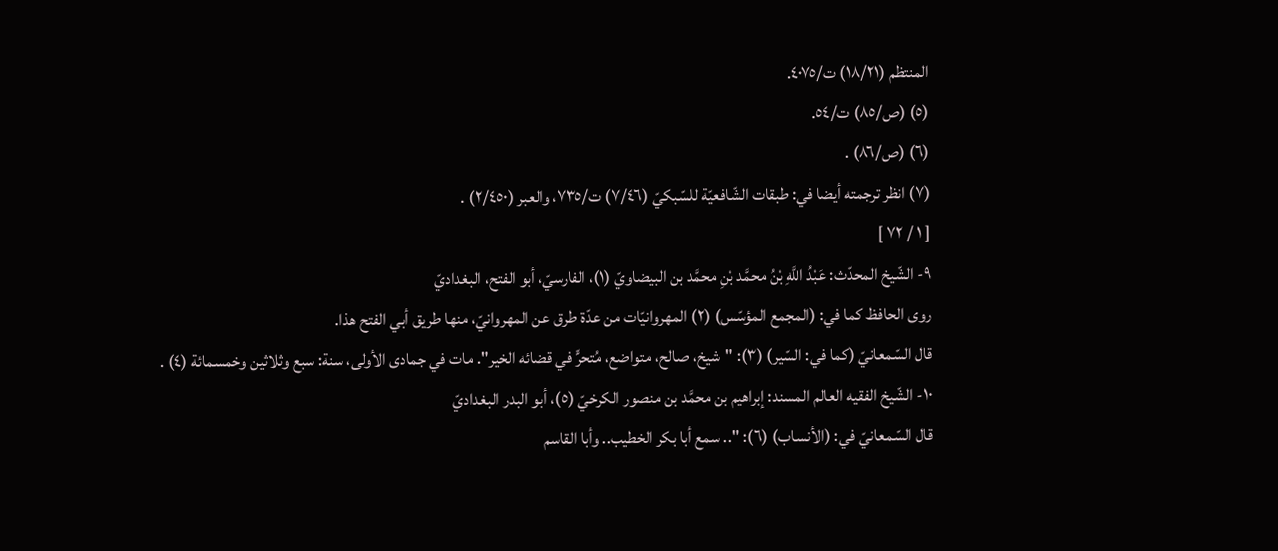المنتظم (١٨/٢١) ت/٤٠٧٥.
(٥) (ص/٨٥) ت/٥٤.
(٦) (ص/٨٦) .
(٧) انظر ترجمته أيضا في: طبقات الشّافعيّة للسّبكيّ (٧/٤٦) ت/٧٣٥، والعبر (٢/٤٥٠) .
[ ١ / ٧٢ ]
٩- الشّيخ المحدّث: عَبْدُ اللَّهِ بْنُ محمَّد بْنِ محمَّد بن البيضاويّ (١)، الفارسيّ، أبو الفتح، البغداديّ
روى الحافظ كما في: (المجمع المؤسّس) (٢) المهروانيّات من عدّة طرق عن المهروانيّ، منها طريق أبي الفتح هذا.
قال السّمعانيّ (كما في: السّير) (٣): "شيخ، صالح، متواضع، مُتحرٍّ في قضائه الخير". مات في جمادى الأولى، سنة: سبع وثلاثين وخمسمائة (٤) .
١٠- الشّيخ الفقيه العالم المسند: إبراهيم بن محمَّد بن منصور الكرخيّ (٥)، أبو البدر البغداديّ
قال السّمعانيّ في: (الأنساب) (٦): ".. سمع أبا بكر الخطيب.. وأبا القاسم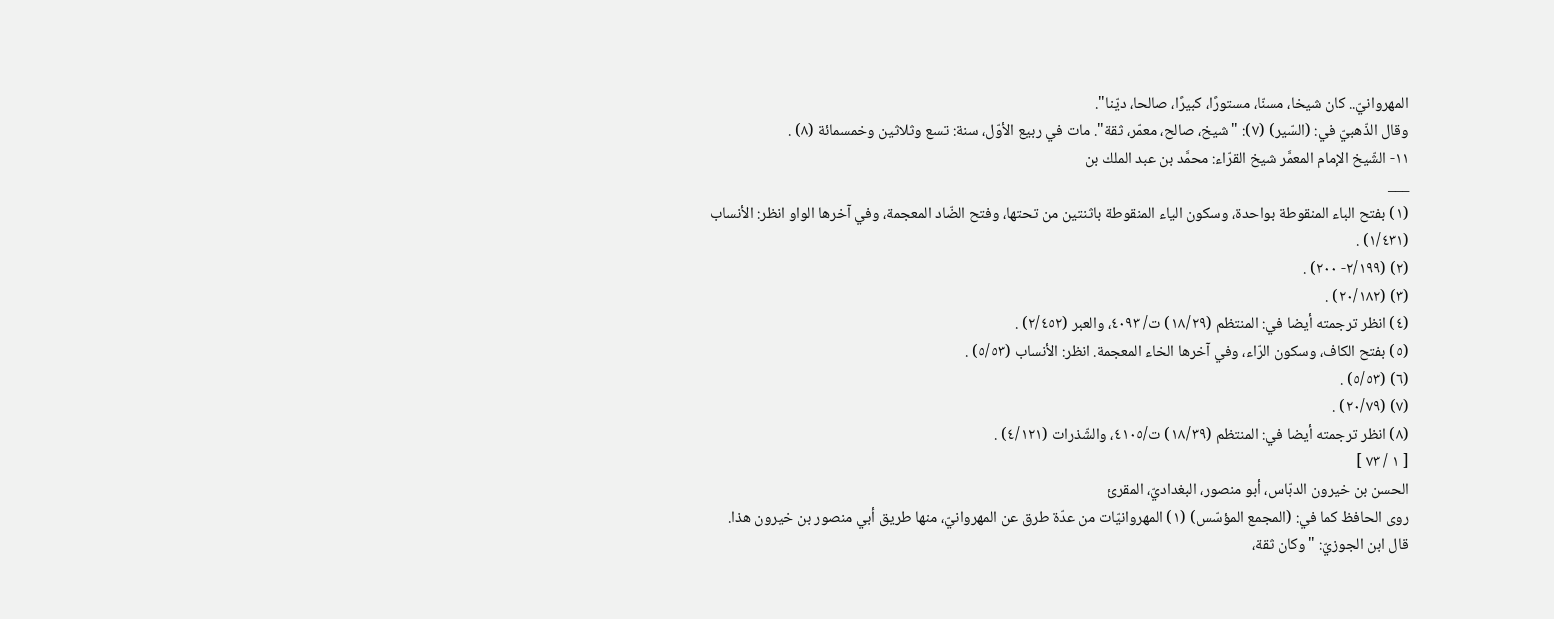المهروانيّ.. كان شيخا، مسنّا، مستورًا، كبيرًا، صالحا، ديّنا".
وقال الذّهبيّ في: (السّير) (٧): "شيخ، صالح، معمّر، ثقة". مات في ربيع الأوّل، سنة: تسع وثلاثين وخمسمائة (٨) .
١١- الشّيخ الإمام المعمَّر شيخ القرّاء: محمَّد بن عبد الملك بن
___
(١) بفتح الباء المنقوطة بواحدة، وسكون الياء المنقوطة باثنتين من تحتها، وفتح الضّاد المعجمة، وفي آخرها الواو انظر: الأنساب (١/٤٣١) .
(٢) (٢/١٩٩- ٢٠٠) .
(٣) (٢٠/١٨٢) .
(٤) انظر ترجمته أيضا في: المنتظم (١٨/٢٩) ت/ ٤٠٩٣، والعبر (٢/٤٥٢) .
(٥) بفتح الكاف، وسكون الرّاء، وفي آخرها الخاء المعجمة. انظر: الأنساب (٥/٥٣) .
(٦) (٥/٥٣) .
(٧) (٢٠/٧٩) .
(٨) انظر ترجمته أيضا في: المنتظم (١٨/٣٩) ت/٤١٠٥، والشّذرات (٤/١٢١) .
[ ١ / ٧٣ ]
الحسن بن خيرون الدبّاس، أبو منصور، البغداديّ، المقرئ
روى الحافظ كما في: (المجمع المؤسّس) (١) المهروانيّات من عدّة طرق عن المهروانيّ، منها طريق أبي منصور بن خيرون هذا.
قال ابن الجوزيّ: "وكان ثقة،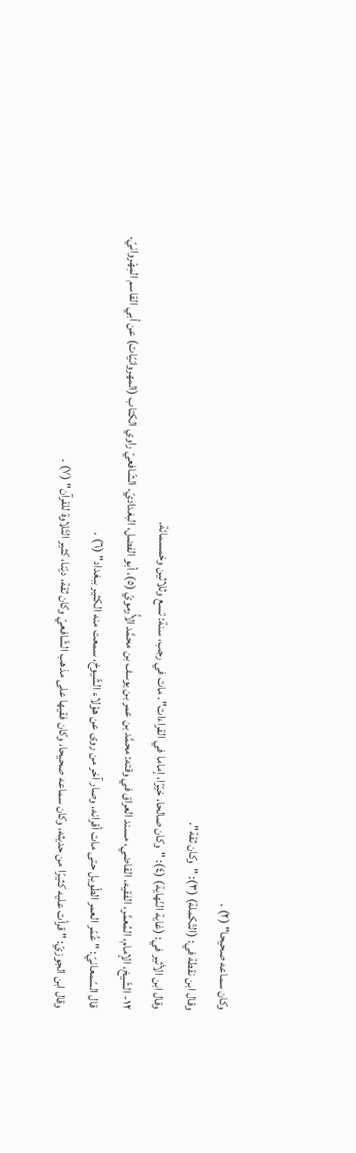وكان سماعه صحيحا" (٢) .
وقال ابن نقطة في: (التّكملة) (٣): "وكان ثقة".
وقال ابن الأثير في: (غاية النّهاية) (٤): "وكان صالحا، خيّرًا، إماما في القراءات". مات في رجب، سنة: تسع وثلاثين وخمسمائة.
١٢- الشّيخ، الإمام، المُعمَّر، الفقيه، القاضي، مسند العراق في وقته: محمَّد بن عمر بن يوسف بن محمَّد الأُرمويّ (٥)، أبو الفضل، البغداديّ، الشّافعيّ راوي الكتاب (المهروانيّات) عن أبي القاسم المِهْروانيّ.
قال السّمعانيّ: " عُمّر العمر الطّويل حتى مات أقرانه، وصار آخر من روى عن هؤلاء الشّيوخ، سمعت منه الكثير ببغداد" (٦) .
وقال ابن الجوزيّ: " قرأت عليه كثيرًا من حديثه، وكان سماعه صحيحا، وكان فقيها على مذهب الشّافعيّ وكان ثقة، ديّنا، كثير التّلاوة للقرآن" (٧) .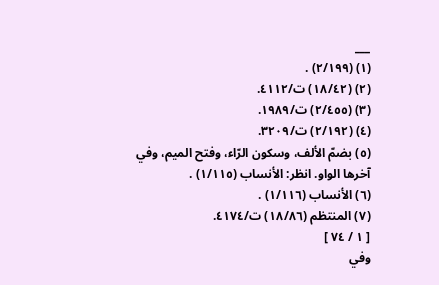___
(١) (٢/١٩٩) .
(٢) (١٨/٤٢) ت/٤١١٢.
(٣) (٢/٤٥٥) ت/١٩٨٩.
(٤) (٢/١٩٢) ت/٣٢٠٩.
(٥) بضمّ الألف، وسكون الرّاء، وفتح الميم، وفي آخرها الواو. انظر: الأنساب (١/١١٥) .
(٦) الأنساب (١/١١٦) .
(٧) المنتظم (١٨/٨٦) ت/٤١٧٤.
[ ١ / ٧٤ ]
وفي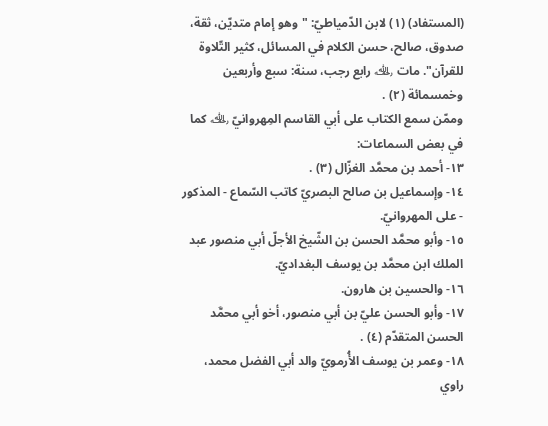(المستفاد) (١) لابن الدّمياطيّ: "وهو إمام متديّن، ثقة، صدوق، صالح، حسن الكلام في المسائل، كثير التّلاوة للقرآن". مات ﵀ رابع رجب، سنة: سبع وأربعين وخمسمائة (٢) .
وممّن سمع الكتاب على أبي القاسم المِهروانيّ ﵀ كما في بعض السماعات:
١٣- أحمد بن محمَّد الغزّال (٣) .
١٤- وإسماعيل بن صالح البصريّ كاتب السّماع - المذكور - على المهروانيّ.
١٥- وأبو محمَّد الحسن بن الشّيخ الأجلّ أبي منصور عبد الملك ابن محمَّد بن يوسف البغداديّ.
١٦- والحسين بن هارون.
١٧- وأبو الحسن عليّ بن أبي منصور، أخو أبي محمَّد الحسن المتقدّم (٤) .
١٨- وعمر بن يوسف الأُرمويّ والد أبي الفضل محمد، راوي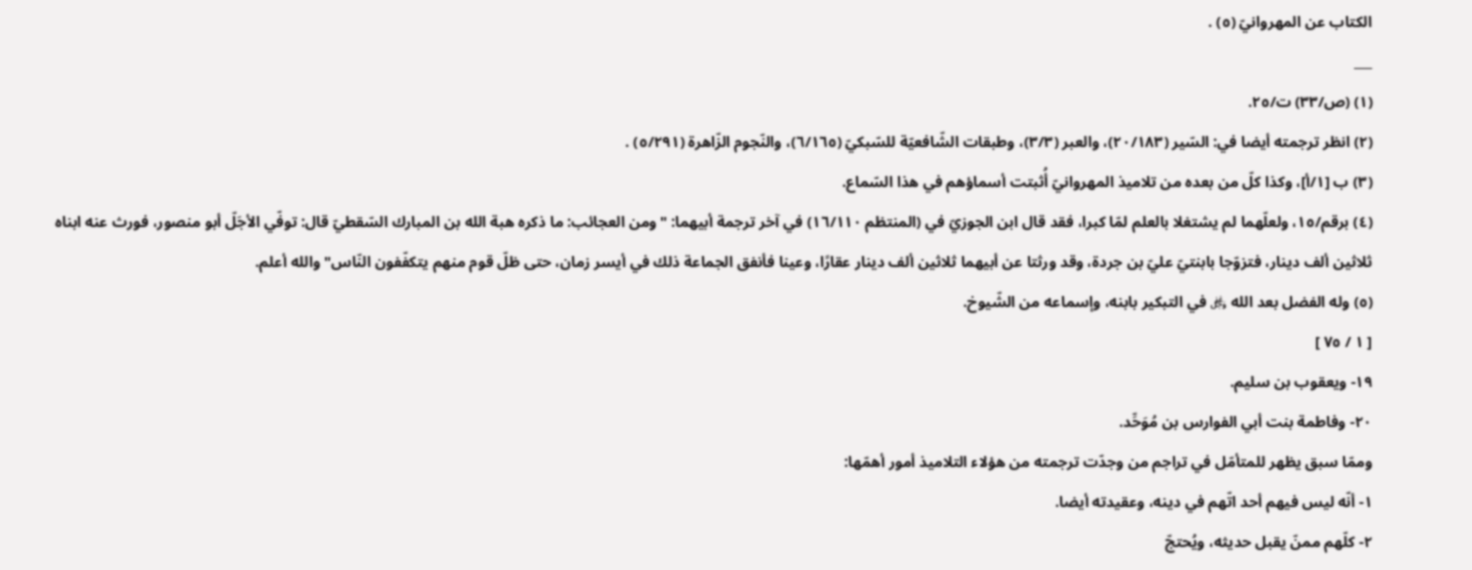الكتاب عن المهروانيّ (٥) .
___
(١) (ص/٣٣) ت/٢٥.
(٢) انظر ترجمته أيضا في: السّير (٢٠/١٨٣)، والعبر (٣/٣)، وطبقات الشّافعيّة للسّبكيّ (٦/١٦٥)، والنّجوم الزّاهرة (٥/٢٩١) .
(٣) ب [١/أ]، وكذا كلّ من بعده من تلاميذ المهروانيّ أُثبتت أسماؤهم في هذا السّماع.
(٤) برقم/١٥، ولعلّهما لم يشتغلا بالعلم لمّا كبرا، فقد قال ابن الجوزيّ في (المنتظم ١٦/١١٠) في آخر ترجمة أبيهما: "ومن العجائب: ما ذكره هبة الله بن المبارك السّقطيّ قال: توفّي الأجَلّ أبو منصور، فورث عنه ابناه ثلاثين ألف دينار، فتزوّجا بابنتيّ عليّ بن جردة، وقد ورثتا عن أبيهما ثلاثين ألف دينار عقارًا، وعينا فأنفق الجماعة ذلك في أيسر زمان، حتى ظلّ قوم منهم يتكفّفون النّاس" والله أعلم.
(٥) وله الفضل بعد الله ﷿ في التبكير بابنه، وإسماعه من الشّيوخ.
[ ١ / ٧٥ ]
١٩- ويعقوب بن سليم.
٢٠- وفاطمة بنت أبي الفوارس بن مُوَحِّد.
وممّا سبق يظهر للمتأمّل في تراجم من وجدّت ترجمته من هؤلاء التلاميذ أمور أهمّها:
١- أنّه ليس فيهم أحد اتّهم في دينه، وعقيدته أيضا.
٢- كلّهم ممنّ يقبل حديثه، ويُحتجّ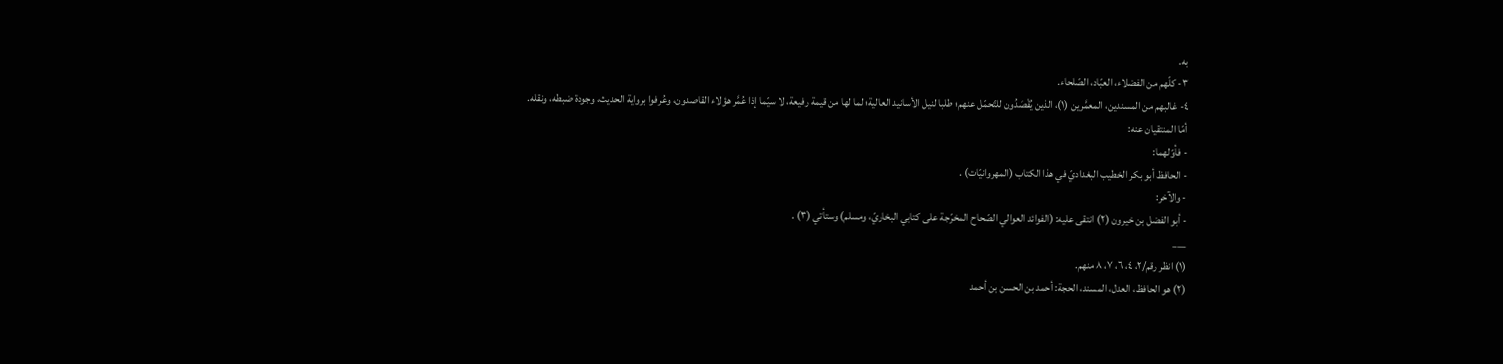به.
٣- كلّهم من الفضلاء، العبّاد، الصّلحاء.
٤- غالبهم من المسندين، المعمَّرين (١)، الذين يُقْصَدُون للتّحمّل عنهم؛ طلبا لنيل الأسانيد العالية؛ لما لها من قيمة رفيعة، لا سيّما إذا عُمَّر هؤلاء القاصدون، وعُرفوا برواية الحديث، وجودة ضبطه، ونقله.
أمّا المنتقيان عنه:
- فأوّلهما:
- الحافظ أبو بكر الخطيب البغداديّ في هذا الكتاب (المهروانيّات) .
- والآخر:
- أبو الفضل بن خيرون (٢) انتقى عليه: (الفوائد العوالي الصّحاح المخرّجة على كتابي البخاريّ، ومسلم) وستأتي (٣) .
___
(١) انظر رقم/٢، ٤، ٦، ٧، ٨ منهم.
(٢) هو الحافظ، العدل، المسند، الحجة: أحمد بن الحسن بن أحمد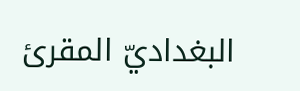البغداديّ المقرئ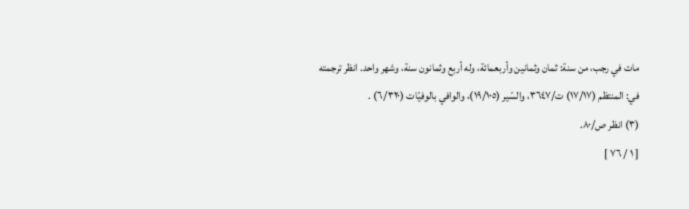مات في رجب، من سنة: ثمان وثمانين وأربعمائة، وله أربع وثمانون سنة، وشهر واحد. انظر ترجمته في: المنتظم (١٧/١٧) ت/٣٦٤٧، والسّير (١٩/١٠٥)، والوافي بالوفيّات (٦/٣٢٠) .
(٣) انظر ص/٨٠.
[ ١ / ٧٦ ]